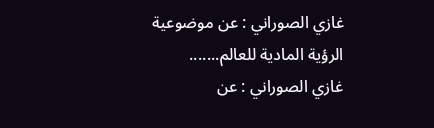غازي الصوراني : عن موضوعية الرؤية المادية للعالم.......
غازي الصوراني : عن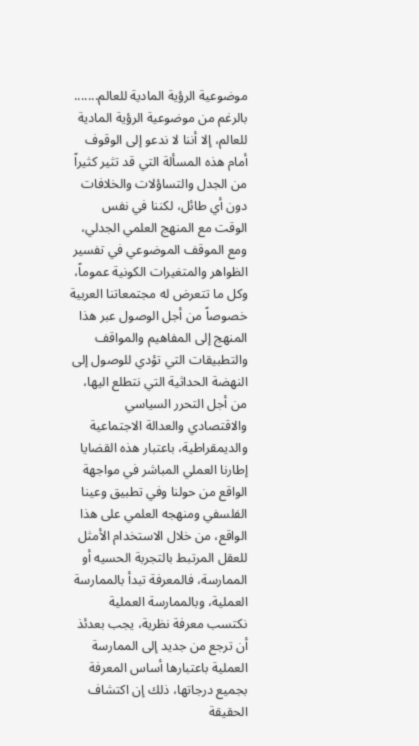موضوعية الرؤية المادية للعالم.......
بالرغم من موضوعية الرؤية المادية للعالم، إلا أننا لا ندعو إلى الوقوف أمام هذه المسألة التي قد تثير كثيراً من الجدل والتساؤلات والخلافات دون أي طائل، لكننا في نفس الوقت مع المنهج العلمي الجدلي، ومع الموقف الموضوعي في تفسير الظواهر والمتغيرات الكونية عموماً، وكل ما تتعرض له مجتمعاتنا العربية خصوصاً من أجل الوصول عبر هذا المنهج إلى المفاهيم والمواقف والتطبيقات التي تؤدي للوصول إلى النهضة الحداثية التي نتطلع اليها، من أجل التحرر السياسي والاقتصادي والعدالة الاجتماعية والديمقراطية، باعتبار هذه القضايا إطارنا العملي المباشر في مواجهة الواقع من حولنا وفي تطبيق وعينا الفلسفي ومنهجه العلمي على هذا الواقع، من خلال الاستخدام الأمثل للعقل المرتبط بالتجربة الحسيه أو الممارسة، فالمعرفة تبدأ بالممارسة العملية، وبالممارسة العملية نكتسب معرفة نظرية، يجب بعدئذ أن ترجع من جديد إلى الممارسة العملية باعتبارها أساس المعرفة بجميع درجاتها، ذلك إن اكتشاف الحقيقة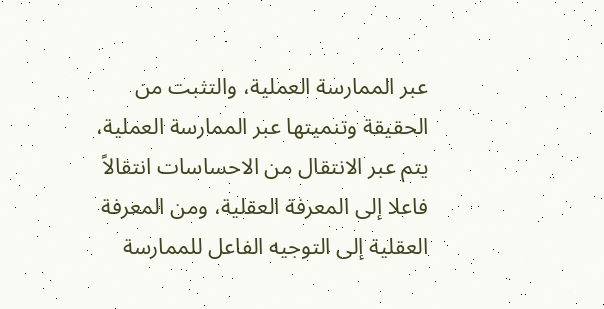عبر الممارسة العملية، والتثبت من الحقيقة وتنميتها عبر الممارسة العملية، يتم عبر الانتقال من الاحساسات انتقالاً فاعلا إلى المعرفة العقلية، ومن المعرفة العقلية إلى التوجيه الفاعل للممارسة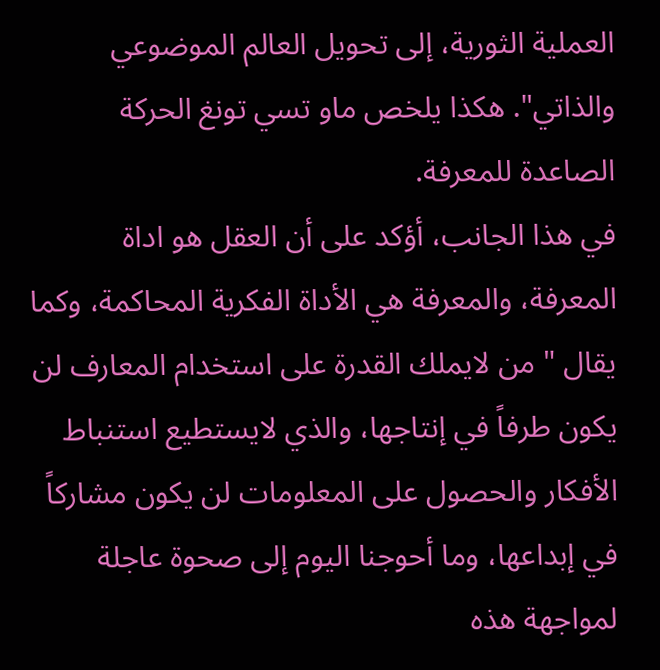العملية الثورية، إلى تحويل العالم الموضوعي والذاتي". هكذا يلخص ماو تسي تونغ الحركة الصاعدة للمعرفة.
في هذا الجانب، أؤكد على أن العقل هو اداة المعرفة، والمعرفة هي الأداة الفكرية المحاكمة، وكما يقال " من لايملك القدرة على استخدام المعارف لن يكون طرفاً في إنتاجها، والذي لايستطيع استنباط الأفكار والحصول على المعلومات لن يكون مشاركاً في إبداعها، وما أحوجنا اليوم إلى صحوة عاجلة لمواجهة هذه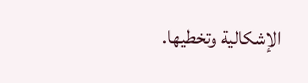الإشكالية وتخطيها.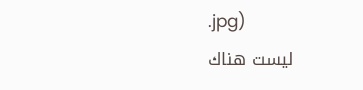.jpg)
ليست هناك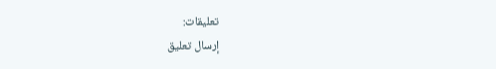تعليقات:
إرسال تعليق